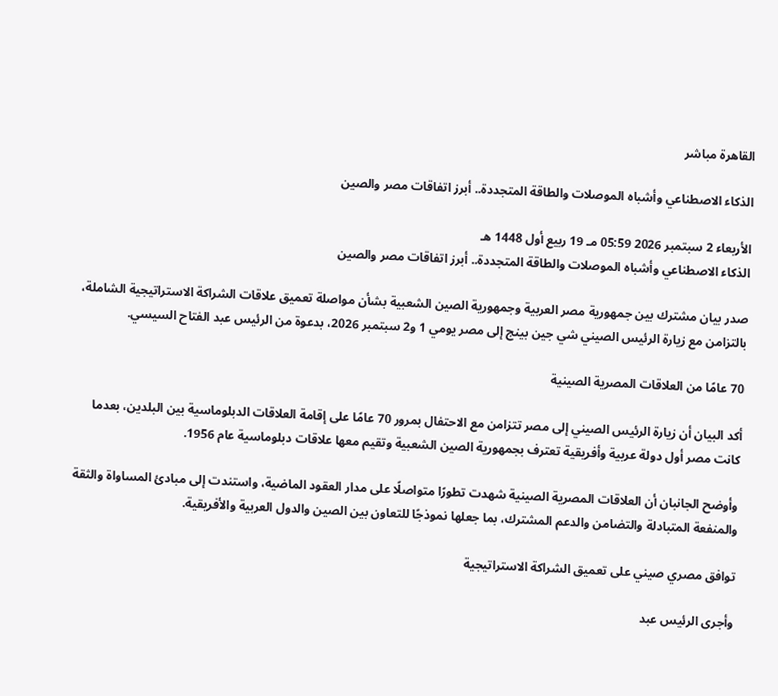القاهرة مباشر

الذكاء الاصطناعي وأشباه الموصلات والطاقة المتجددة.. أبرز اتفاقات مصر والصين

الأربعاء 2 سبتمبر 2026 05:59 مـ 19 ربيع أول 1448 هـ
الذكاء الاصطناعي وأشباه الموصلات والطاقة المتجددة.. أبرز اتفاقات مصر والصين

صدر بيان مشترك بين جمهورية مصر العربية وجمهورية الصين الشعبية بشأن مواصلة تعميق علاقات الشراكة الاستراتيجية الشاملة، بالتزامن مع زيارة الرئيس الصيني شي جين بينج إلى مصر يومي 1 و2 سبتمبر 2026، بدعوة من الرئيس عبد الفتاح السيسي.

70 عامًا من العلاقات المصرية الصينية

أكد البيان أن زيارة الرئيس الصيني إلى مصر تتزامن مع الاحتفال بمرور 70 عامًا على إقامة العلاقات الدبلوماسية بين البلدين، بعدما كانت مصر أول دولة عربية وأفريقية تعترف بجمهورية الصين الشعبية وتقيم معها علاقات دبلوماسية عام 1956.

وأوضح الجانبان أن العلاقات المصرية الصينية شهدت تطورًا متواصلًا على مدار العقود الماضية، واستندت إلى مبادئ المساواة والثقة والمنفعة المتبادلة والتضامن والدعم المشترك، بما جعلها نموذجًا للتعاون بين الصين والدول العربية والأفريقية.

توافق مصري صيني على تعميق الشراكة الاستراتيجية

وأجرى الرئيس عبد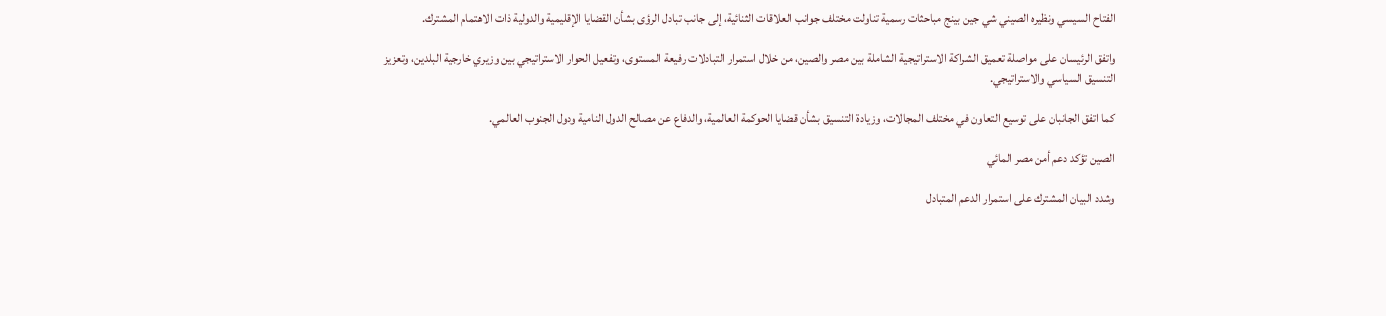الفتاح السيسي ونظيره الصيني شي جين بينج مباحثات رسمية تناولت مختلف جوانب العلاقات الثنائية، إلى جانب تبادل الرؤى بشأن القضايا الإقليمية والدولية ذات الاهتمام المشترك.

واتفق الرئيسان على مواصلة تعميق الشراكة الاستراتيجية الشاملة بين مصر والصين، من خلال استمرار التبادلات رفيعة المستوى، وتفعيل الحوار الاستراتيجي بين وزيري خارجية البلدين، وتعزيز التنسيق السياسي والاستراتيجي.

كما اتفق الجانبان على توسيع التعاون في مختلف المجالات، وزيادة التنسيق بشأن قضايا الحوكمة العالمية، والدفاع عن مصالح الدول النامية ودول الجنوب العالمي.

الصين تؤكد دعم أمن مصر المائي

وشدد البيان المشترك على استمرار الدعم المتبادل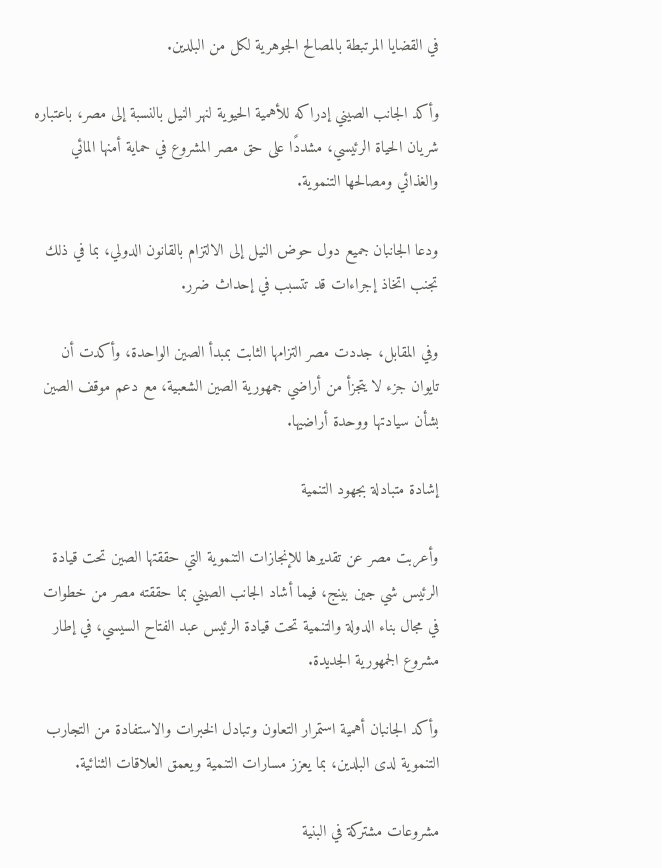في القضايا المرتبطة بالمصالح الجوهرية لكل من البلدين.

وأكد الجانب الصيني إدراكه للأهمية الحيوية لنهر النيل بالنسبة إلى مصر، باعتباره شريان الحياة الرئيسي، مشددًا على حق مصر المشروع في حماية أمنها المائي والغذائي ومصالحها التنموية.

ودعا الجانبان جميع دول حوض النيل إلى الالتزام بالقانون الدولي، بما في ذلك تجنب اتخاذ إجراءات قد تتسبب في إحداث ضرر.

وفي المقابل، جددت مصر التزامها الثابت بمبدأ الصين الواحدة، وأكدت أن تايوان جزء لا يتجزأ من أراضي جمهورية الصين الشعبية، مع دعم موقف الصين بشأن سيادتها ووحدة أراضيها.

إشادة متبادلة بجهود التنمية

وأعربت مصر عن تقديرها للإنجازات التنموية التي حققتها الصين تحت قيادة الرئيس شي جين بينج، فيما أشاد الجانب الصيني بما حققته مصر من خطوات في مجال بناء الدولة والتنمية تحت قيادة الرئيس عبد الفتاح السيسي، في إطار مشروع الجمهورية الجديدة.

وأكد الجانبان أهمية استمرار التعاون وتبادل الخبرات والاستفادة من التجارب التنموية لدى البلدين، بما يعزز مسارات التنمية ويعمق العلاقات الثنائية.

مشروعات مشتركة في البنية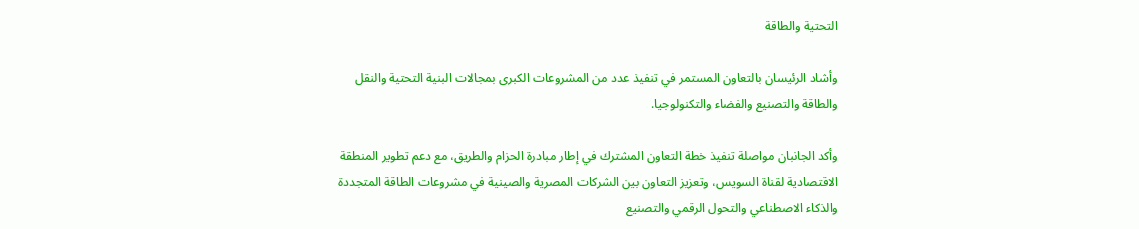التحتية والطاقة

وأشاد الرئيسان بالتعاون المستمر في تنفيذ عدد من المشروعات الكبرى بمجالات البنية التحتية والنقل والطاقة والتصنيع والفضاء والتكنولوجيا.

وأكد الجانبان مواصلة تنفيذ خطة التعاون المشترك في إطار مبادرة الحزام والطريق، مع دعم تطوير المنطقة الاقتصادية لقناة السويس، وتعزيز التعاون بين الشركات المصرية والصينية في مشروعات الطاقة المتجددة والذكاء الاصطناعي والتحول الرقمي والتصنيع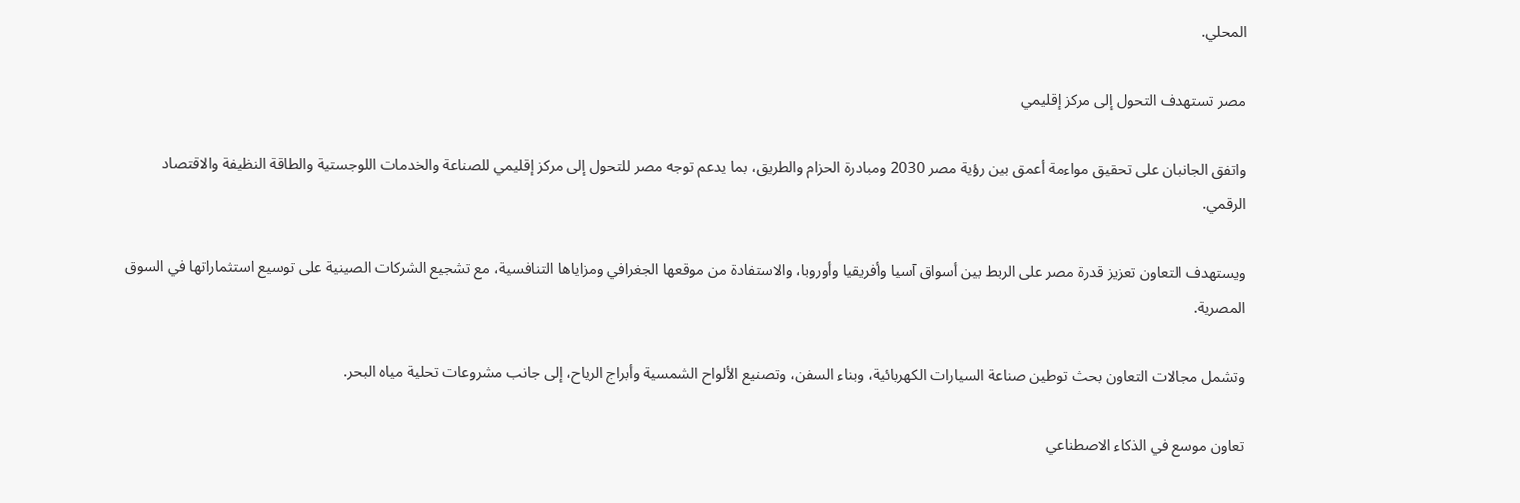المحلي.

مصر تستهدف التحول إلى مركز إقليمي

واتفق الجانبان على تحقيق مواءمة أعمق بين رؤية مصر 2030 ومبادرة الحزام والطريق، بما يدعم توجه مصر للتحول إلى مركز إقليمي للصناعة والخدمات اللوجستية والطاقة النظيفة والاقتصاد الرقمي.

ويستهدف التعاون تعزيز قدرة مصر على الربط بين أسواق آسيا وأفريقيا وأوروبا، والاستفادة من موقعها الجغرافي ومزاياها التنافسية، مع تشجيع الشركات الصينية على توسيع استثماراتها في السوق المصرية.

وتشمل مجالات التعاون بحث توطين صناعة السيارات الكهربائية، وبناء السفن، وتصنيع الألواح الشمسية وأبراج الرياح، إلى جانب مشروعات تحلية مياه البحر.

تعاون موسع في الذكاء الاصطناعي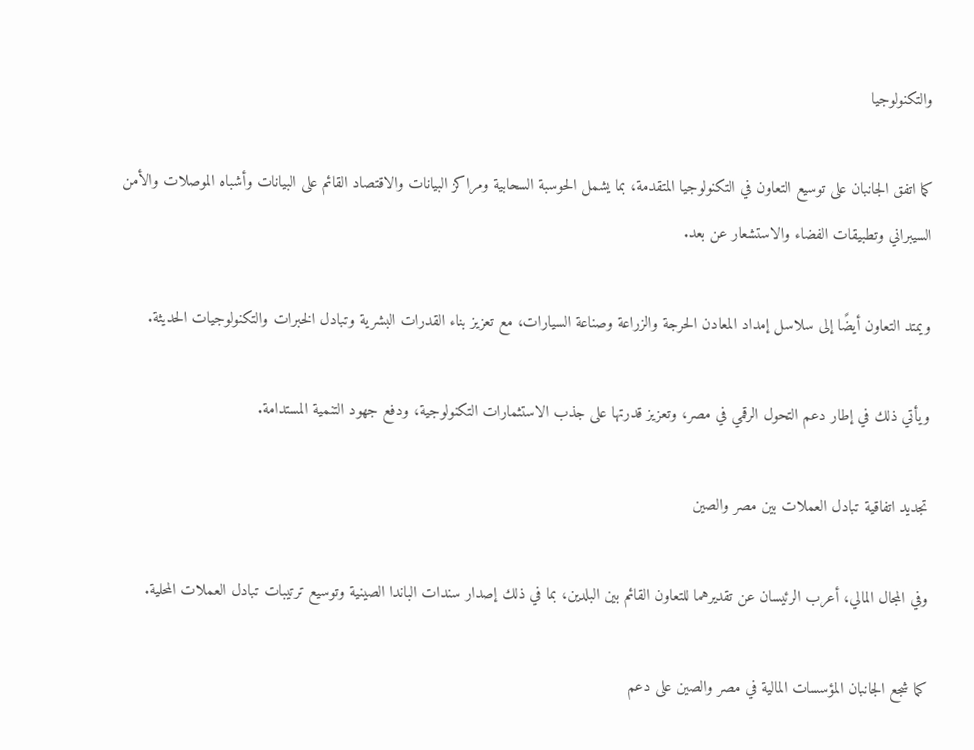والتكنولوجيا

كما اتفق الجانبان على توسيع التعاون في التكنولوجيا المتقدمة، بما يشمل الحوسبة السحابية ومراكز البيانات والاقتصاد القائم على البيانات وأشباه الموصلات والأمن السيبراني وتطبيقات الفضاء والاستشعار عن بعد.

ويمتد التعاون أيضًا إلى سلاسل إمداد المعادن الحرجة والزراعة وصناعة السيارات، مع تعزيز بناء القدرات البشرية وتبادل الخبرات والتكنولوجيات الحديثة.

ويأتي ذلك في إطار دعم التحول الرقمي في مصر، وتعزيز قدرتها على جذب الاستثمارات التكنولوجية، ودفع جهود التنمية المستدامة.

تجديد اتفاقية تبادل العملات بين مصر والصين

وفي المجال المالي، أعرب الرئيسان عن تقديرهما للتعاون القائم بين البلدين، بما في ذلك إصدار سندات الباندا الصينية وتوسيع ترتيبات تبادل العملات المحلية.

كما شجع الجانبان المؤسسات المالية في مصر والصين على دعم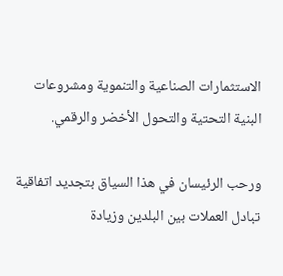الاستثمارات الصناعية والتنموية ومشروعات البنية التحتية والتحول الأخضر والرقمي.

ورحب الرئيسان في هذا السياق بتجديد اتفاقية تبادل العملات بين البلدين وزيادة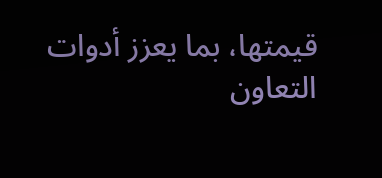قيمتها، بما يعزز أدوات التعاون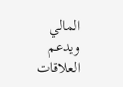المالي ويدعم العلاقات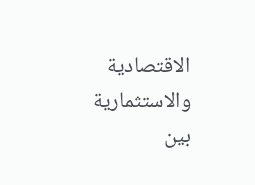الاقتصادية والاستثمارية بين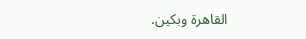القاهرة وبكين.